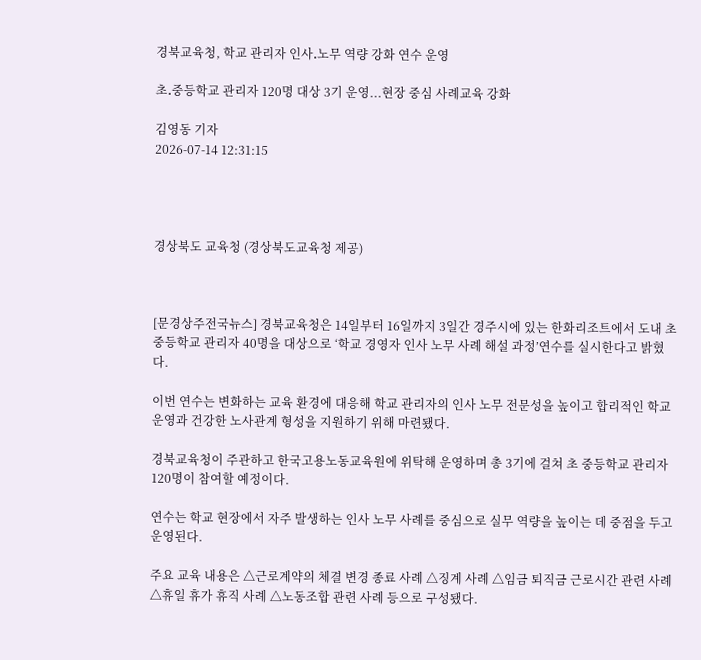경북교육청, 학교 관리자 인사․노무 역량 강화 연수 운영

초․중등학교 관리자 120명 대상 3기 운영...현장 중심 사례교육 강화

김영동 기자
2026-07-14 12:31:15




경상북도 교육청 (경상북도교육청 제공)



[문경상주전국뉴스] 경북교육청은 14일부터 16일까지 3일간 경주시에 있는 한화리조트에서 도내 초 중등학교 관리자 40명을 대상으로 ‘학교 경영자 인사 노무 사례 해설 과정’연수를 실시한다고 밝혔다.

이번 연수는 변화하는 교육 환경에 대응해 학교 관리자의 인사 노무 전문성을 높이고 합리적인 학교 운영과 건강한 노사관계 형성을 지원하기 위해 마련됐다.

경북교육청이 주관하고 한국고용노동교육원에 위탁해 운영하며 총 3기에 걸쳐 초 중등학교 관리자 120명이 참여할 예정이다.

연수는 학교 현장에서 자주 발생하는 인사 노무 사례를 중심으로 실무 역량을 높이는 데 중점을 두고 운영된다.

주요 교육 내용은 △근로계약의 체결 변경 종료 사례 △징계 사례 △임금 퇴직금 근로시간 관련 사례 △휴일 휴가 휴직 사례 △노동조합 관련 사례 등으로 구성됐다.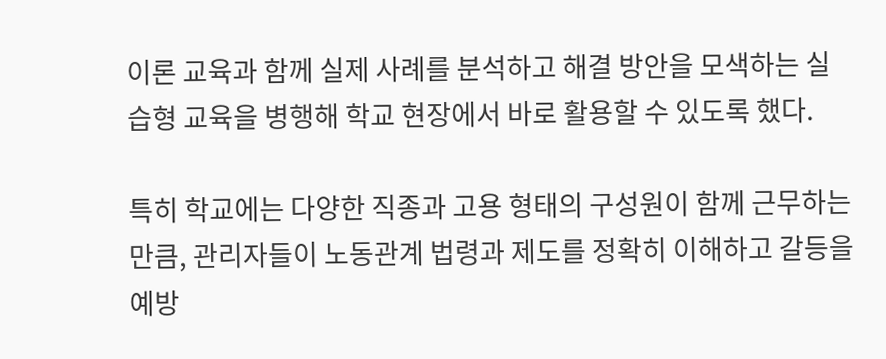이론 교육과 함께 실제 사례를 분석하고 해결 방안을 모색하는 실습형 교육을 병행해 학교 현장에서 바로 활용할 수 있도록 했다.

특히 학교에는 다양한 직종과 고용 형태의 구성원이 함께 근무하는 만큼, 관리자들이 노동관계 법령과 제도를 정확히 이해하고 갈등을 예방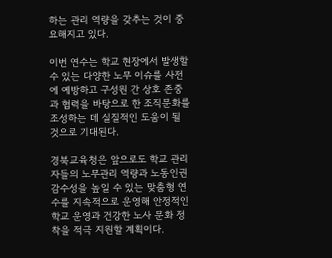하는 관리 역량을 갖추는 것이 중요해지고 있다.

이번 연수는 학교 현장에서 발생할 수 있는 다양한 노무 이슈를 사전에 예방하고 구성원 간 상호 존중과 협력을 바탕으로 한 조직문화를 조성하는 데 실질적인 도움이 될 것으로 기대된다.

경북교육청은 앞으로도 학교 관리자들의 노무관리 역량과 노동인권 감수성을 높일 수 있는 맞춤형 연수를 지속적으로 운영해 안정적인 학교 운영과 건강한 노사 문화 정착을 적극 지원할 계획이다.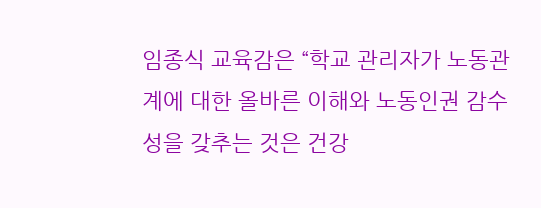임종식 교육감은 “학교 관리자가 노동관계에 대한 올바른 이해와 노동인권 감수성을 갖추는 것은 건강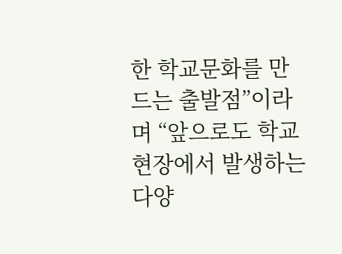한 학교문화를 만드는 출발점”이라며 “앞으로도 학교 현장에서 발생하는 다양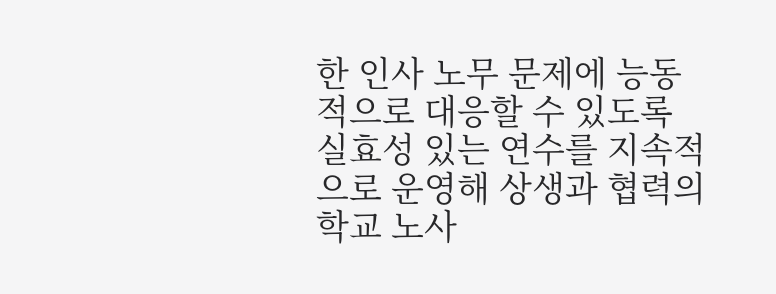한 인사 노무 문제에 능동적으로 대응할 수 있도록 실효성 있는 연수를 지속적으로 운영해 상생과 협력의 학교 노사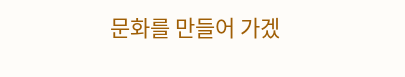문화를 만들어 가겠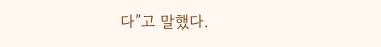다”고 말했다.